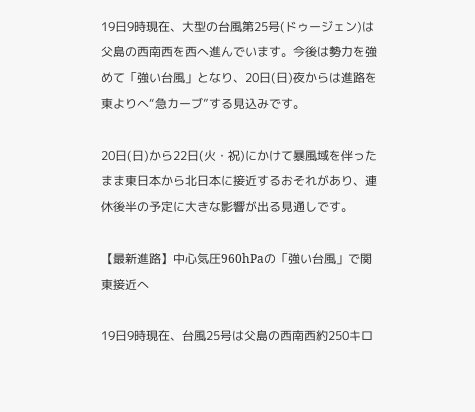19日9時現在、大型の台風第25号(ドゥージェン)は父島の西南西を西へ進んでいます。今後は勢力を強めて「強い台風」となり、20日(日)夜からは進路を東よりへ“急カーブ”する見込みです。

20日(日)から22日(火・祝)にかけて暴風域を伴ったまま東日本から北日本に接近するおそれがあり、連休後半の予定に大きな影響が出る見通しです。

【最新進路】中心気圧960hPaの「強い台風」で関東接近へ

19日9時現在、台風25号は父島の西南西約250キロ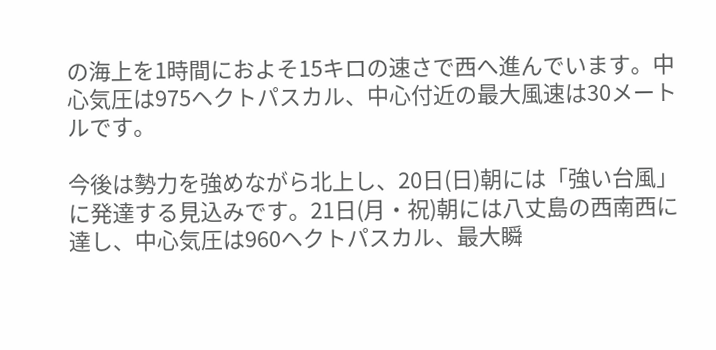の海上を1時間におよそ15キロの速さで西へ進んでいます。中心気圧は975ヘクトパスカル、中心付近の最大風速は30メートルです。

今後は勢力を強めながら北上し、20日(日)朝には「強い台風」に発達する見込みです。21日(月・祝)朝には八丈島の西南西に達し、中心気圧は960ヘクトパスカル、最大瞬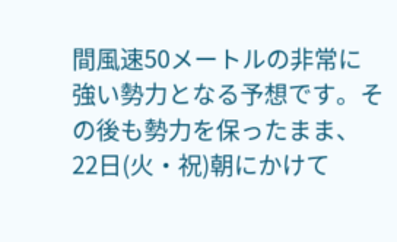間風速50メートルの非常に強い勢力となる予想です。その後も勢力を保ったまま、22日(火・祝)朝にかけて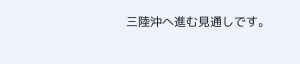三陸沖へ進む見通しです。